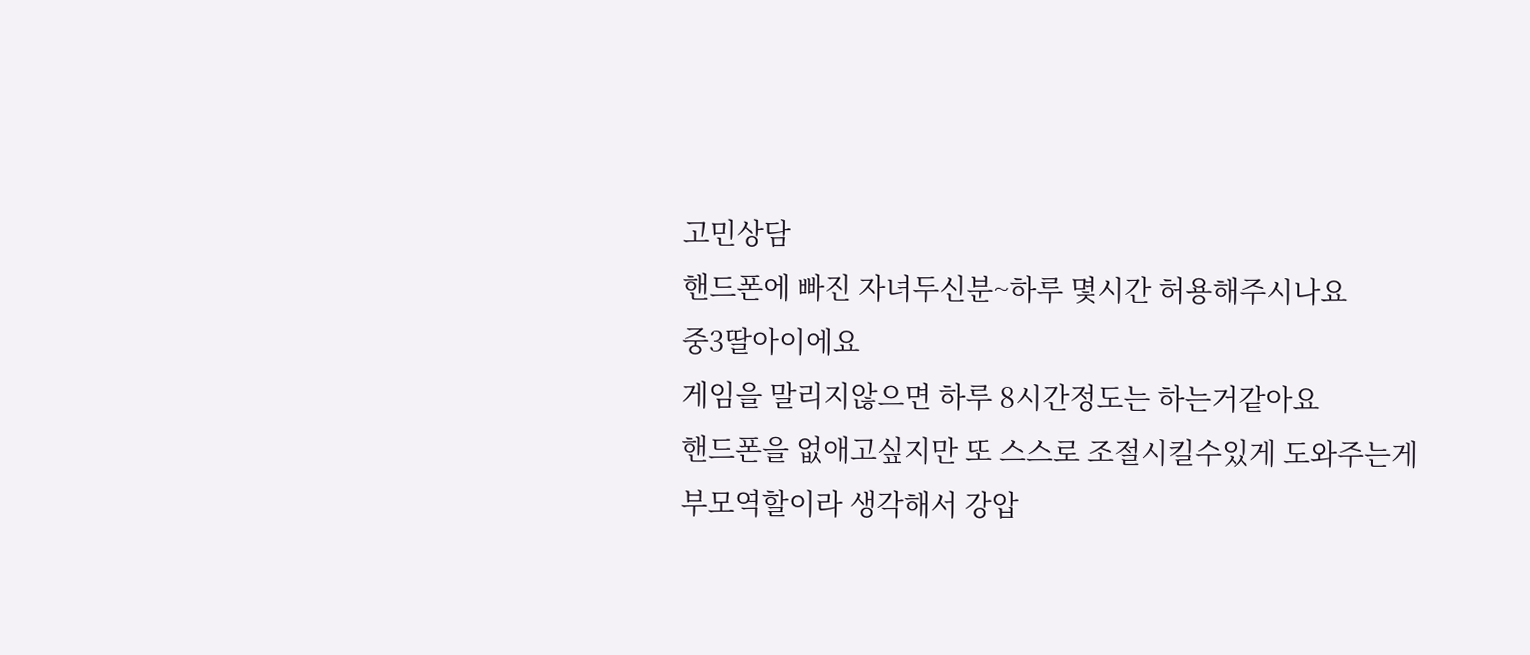고민상담
핸드폰에 빠진 자녀두신분~하루 몇시간 허용해주시나요
중3딸아이에요
게임을 말리지않으면 하루 8시간정도는 하는거같아요
핸드폰을 없애고싶지만 또 스스로 조절시킬수있게 도와주는게 부모역할이라 생각해서 강압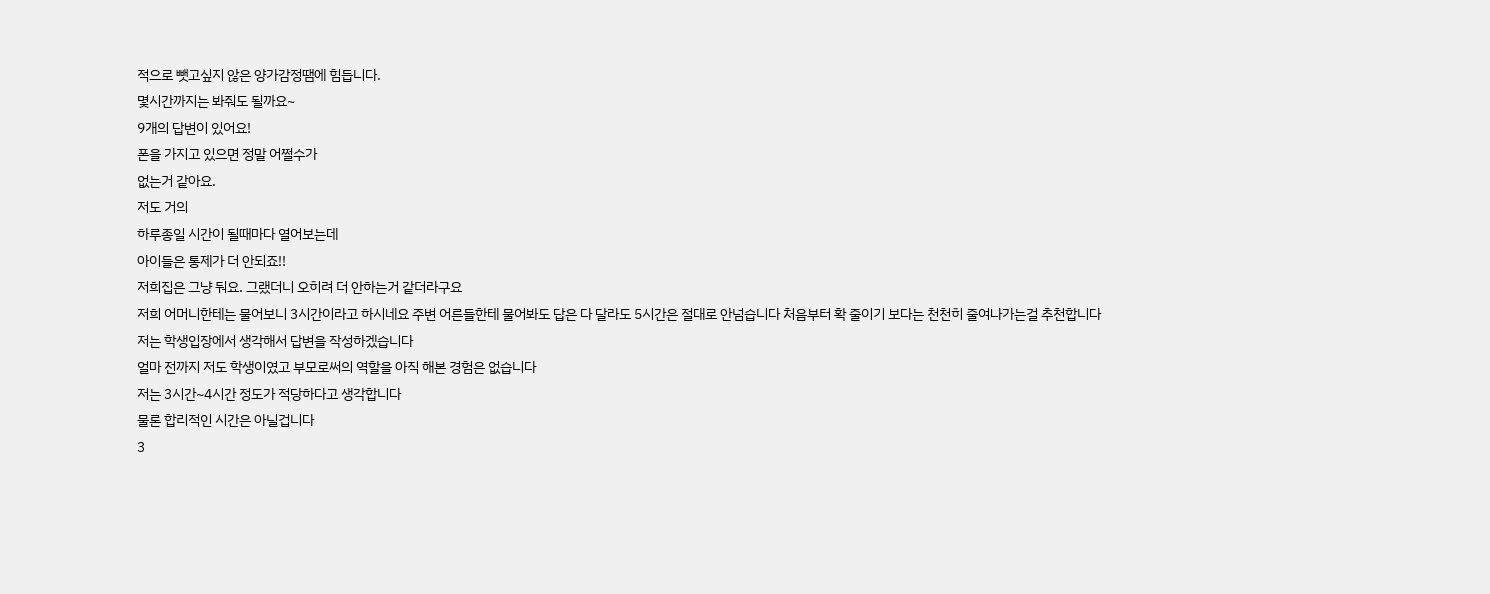적으로 뺏고싶지 않은 양가감정땜에 힘듭니다.
몇시간까지는 봐줘도 될까요~
9개의 답변이 있어요!
폰을 가지고 있으면 정말 어쩔수가
없는거 같아요.
저도 거의
하루종일 시간이 될때마다 열어보는데
아이들은 통제가 더 안되죠!!
저희집은 그냥 둬요. 그랬더니 오히려 더 안하는거 같더라구요
저희 어머니한테는 물어보니 3시간이라고 하시네요 주변 어른들한테 물어봐도 답은 다 달라도 5시간은 절대로 안넘습니다 처음부터 확 줄이기 보다는 천천히 줄여나가는걸 추천합니다
저는 학생입장에서 생각해서 답변을 작성하겠습니다
얼마 전까지 저도 학생이였고 부모로써의 역할을 아직 해본 경험은 없습니다
저는 3시간~4시간 정도가 적당하다고 생각합니다
물론 합리적인 시간은 아닐겁니다
3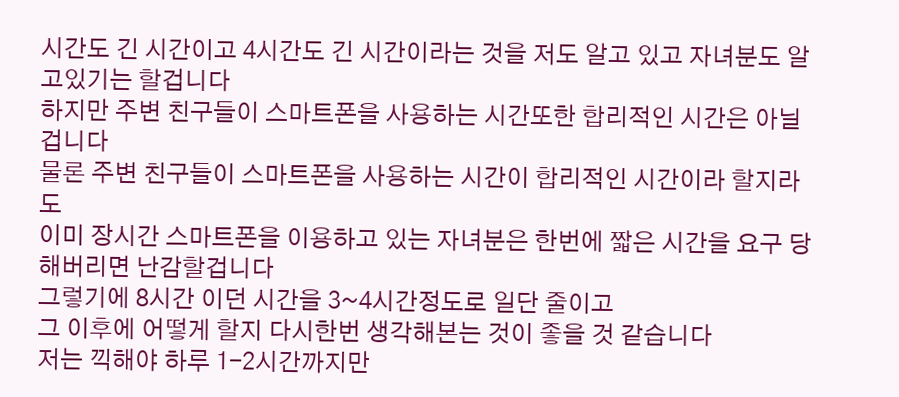시간도 긴 시간이고 4시간도 긴 시간이라는 것을 저도 알고 있고 자녀분도 알고있기는 할겁니다
하지만 주변 친구들이 스마트폰을 사용하는 시간또한 합리적인 시간은 아닐겁니다
물론 주변 친구들이 스마트폰을 사용하는 시간이 합리적인 시간이라 할지라도
이미 장시간 스마트폰을 이용하고 있는 자녀분은 한번에 짧은 시간을 요구 당해버리면 난감할겁니다
그렇기에 8시간 이던 시간을 3~4시간정도로 일단 줄이고
그 이후에 어떻게 할지 다시한번 생각해본는 것이 좋을 것 같습니다
저는 끽해야 하루 1-2시간까지만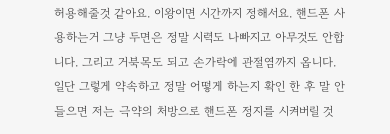허용해줄것 같아요. 이왕이면 시간까지 정해서요. 핸드폰 사용하는거 그냥 두면은 정말 시력도 나빠지고 아무것도 안합니다. 그리고 거북목도 되고 손가락에 관절염까지 옵니다. 일단 그렇게 약속하고 정말 어떻게 하는지 확인 한 후 말 안들으면 저는 극약의 처방으로 핸드폰 정지를 시켜버릴 것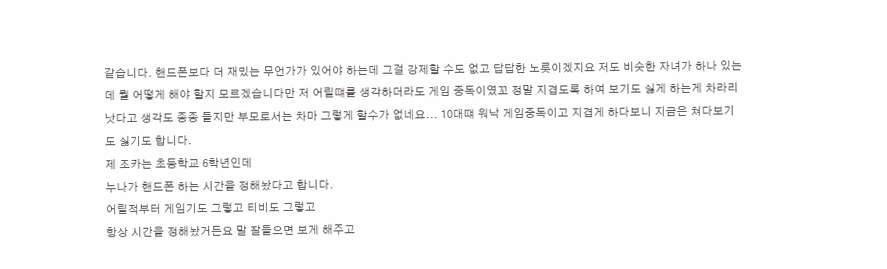같습니다. 핸드폰보다 더 재밌는 무언가가 있어야 하는데 그걸 강제할 수도 없고 답답한 노릇이겠지요 저도 비슷한 자녀가 하나 있는데 뭘 어떻게 해야 할지 모르겠습니다만 저 어릴떄를 생각하더라도 게임 중독이였꼬 정말 지겹도록 하여 보기도 싫게 하는게 차라리 낫다고 생각도 종종 들지만 부모로서는 차마 그렇게 할수가 없네요... 10대떄 워낙 게임중독이고 지겹게 하다보니 지금은 쳐다보기도 싫기도 합니다.
제 조카는 초등학교 6학년인데
누나가 핸드폰 하는 시간을 정해놨다고 합니다.
어릴적부터 게임기도 그렇고 티비도 그렇고
항상 시간을 정해놨거든요 말 잘들으면 보게 해주고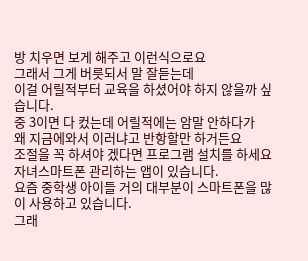방 치우면 보게 해주고 이런식으로요
그래서 그게 버릇되서 말 잘듣는데
이걸 어릴적부터 교육을 하셨어야 하지 않을까 싶습니다.
중 3이면 다 컸는데 어릴적에는 암말 안하다가
왜 지금에와서 이러냐고 반항할만 하거든요
조절을 꼭 하셔야 겠다면 프로그램 설치를 하세요
자녀스마트폰 관리하는 앱이 있습니다.
요즘 중학생 아이들 거의 대부분이 스마트폰을 많이 사용하고 있습니다.
그래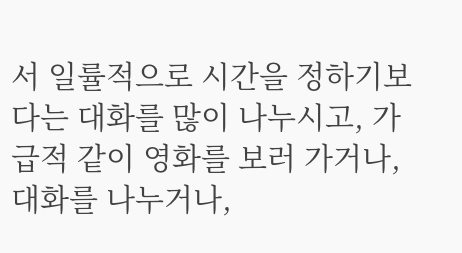서 일률적으로 시간을 정하기보다는 대화를 많이 나누시고, 가급적 같이 영화를 보러 가거나, 대화를 나누거나,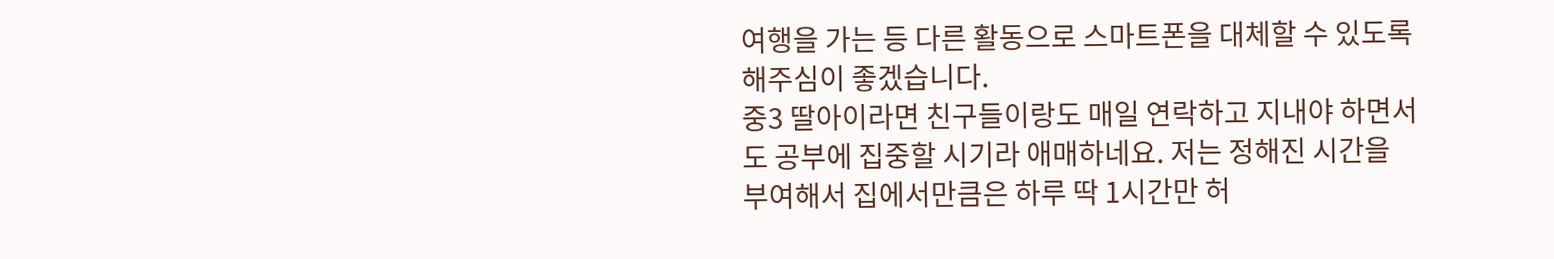여행을 가는 등 다른 활동으로 스마트폰을 대체할 수 있도록 해주심이 좋겠습니다.
중3 딸아이라면 친구들이랑도 매일 연락하고 지내야 하면서도 공부에 집중할 시기라 애매하네요. 저는 정해진 시간을 부여해서 집에서만큼은 하루 딱 1시간만 허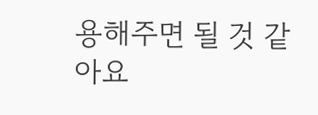용해주면 될 것 같아요